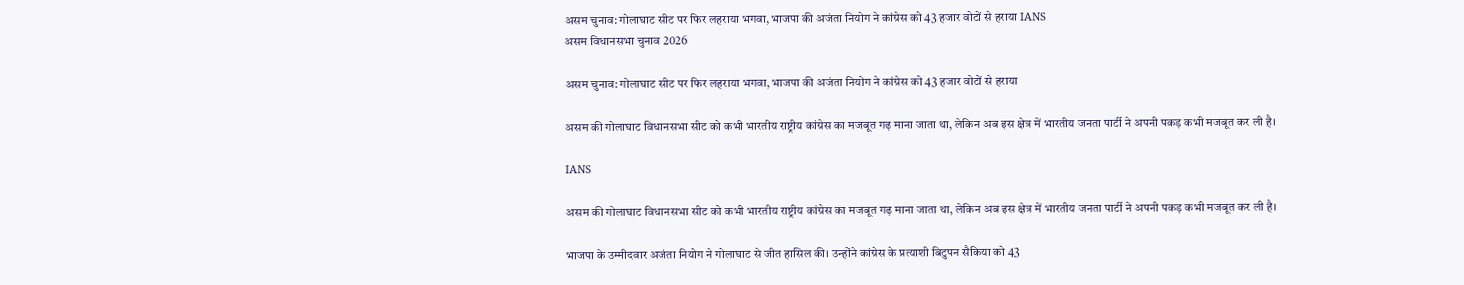असम चुनाव: गोलाघाट सीट पर फिर लहराया भगवा, भाजपा की अजंता नियोग ने कांग्रेस को 43 हजार वोटों से हराया IANS
असम विधानसभा चुनाव 2026

असम चुनाव: गोलाघाट सीट पर फिर लहराया भगवा, भाजपा की अजंता नियोग ने कांग्रेस को 43 हजार वोटों से हराया

असम की गोलाघाट विधानसभा सीट को कभी भारतीय राष्ट्रीय कांग्रेस का मजबूत गढ़ माना जाता था, लेकिन अब इस क्षेत्र में भारतीय जनता पार्टी ने अपनी पकड़ कभी मजबूत कर ली है।

IANS

असम की गोलाघाट विधानसभा सीट को कभी भारतीय राष्ट्रीय कांग्रेस का मजबूत गढ़ माना जाता था, लेकिन अब इस क्षेत्र में भारतीय जनता पार्टी ने अपनी पकड़ कभी मजबूत कर ली है।

भाजपा के उम्मीदवार अजंता नियोग ने गोलाघाट से जीत हासिल की। उन्होंने कांग्रेस के प्रत्याशी बिटुपन सैकिया को 43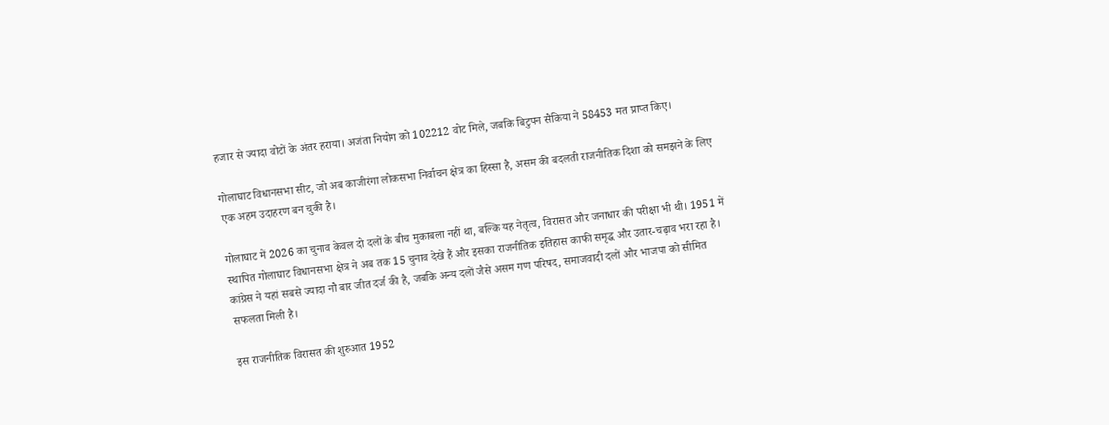हजार से ज्यादा वोटों के अंतर हराया। अजंता नियोग को 102212 वोट मिले, जबकि बिटुपन सैकिया ने 58453 मत प्राप्त किए।

गोलाघाट विधानसभा सीट, जो अब काजीरंगा लोकसभा निर्वाचन क्षेत्र का हिस्सा है, असम की बदलती राजनीतिक दिशा को समझने के लिए एक अहम उदाहरण बन चुकी है।

गोलाघाट में 2026 का चुनाव केवल दो दलों के बीच मुकाबला नहीं था, बल्कि यह नेतृत्व, विरासत और जनाधार की परीक्षा भी थी। 1951 में स्थापित गोलाघाट विधानसभा क्षेत्र ने अब तक 15 चुनाव देखे हैं और इसका राजनीतिक इतिहास काफी समृद्ध और उतार-चढ़ाव भरा रहा है। कांग्रेस ने यहां सबसे ज्यादा नौ बार जीत दर्ज की है, जबकि अन्य दलों जैसे असम गण परिषद, समाजवादी दलों और भाजपा को सीमित सफलता मिली है।

इस राजनीतिक विरासत की शुरुआत 1952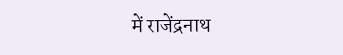में राजेंद्रनाथ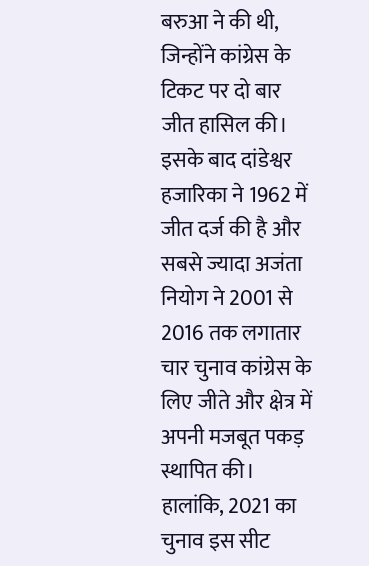बरुआ ने की थी, जिन्होंने कांग्रेस के टिकट पर दो बार जीत हासिल की। इसके बाद दांडेश्वर हजारिका ने 1962 में जीत दर्ज की है और सबसे ज्यादा अजंता नियोग ने 2001 से 2016 तक लगातार चार चुनाव कांग्रेस के लिए जीते और क्षेत्र में अपनी मजबूत पकड़ स्थापित की। हालांकि, 2021 का चुनाव इस सीट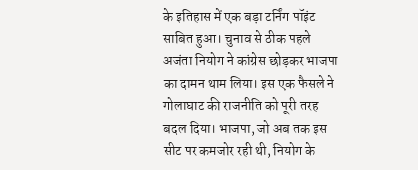के इतिहास में एक बड़ा टर्निंग पॉइंट साबित हुआ। चुनाव से ठीक पहले अजंता नियोग ने कांग्रेस छोड़कर भाजपा का दामन थाम लिया। इस एक फैसले ने गोलाघाट की राजनीति को पूरी तरह बदल दिया। भाजपा, जो अब तक इस सीट पर कमजोर रही थी, नियोग के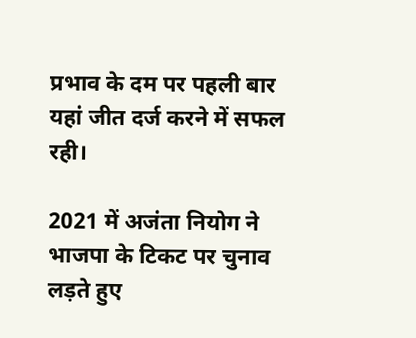प्रभाव के दम पर पहली बार यहां जीत दर्ज करने में सफल रही।

2021 में अजंता नियोग ने भाजपा के टिकट पर चुनाव लड़ते हुए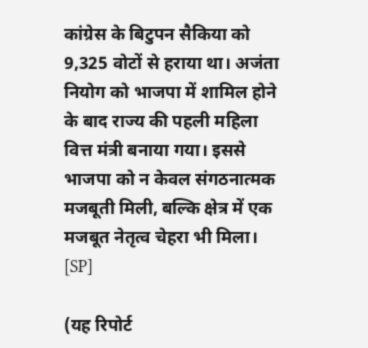कांग्रेस के बिटुपन सैकिया को 9,325 वोटों से हराया था। अजंता नियोग को भाजपा में शामिल होने के बाद राज्य की पहली महिला वित्त मंत्री बनाया गया। इससे भाजपा को न केवल संगठनात्मक मजबूती मिली, बल्कि क्षेत्र में एक मजबूत नेतृत्व चेहरा भी मिला। [SP]

(यह रिपोर्ट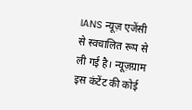IANS न्यूज़ एजेंसी से स्वचालित रूप से ली गई है। न्यूज़ग्राम इस कंटेंट की कोई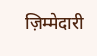ज़िम्मेदारी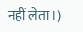नहीं लेता।)